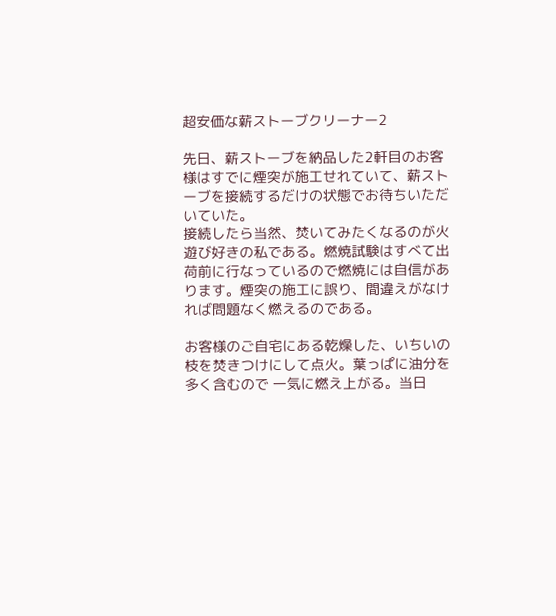超安価な薪ストーブクリーナー2

先日、薪ストーブを納品した2軒目のお客様はすでに煙突が施工せれていて、薪ストーブを接続するだけの状態でお待ちいただいていた。
接続したら当然、焚いてみたくなるのが火遊び好きの私である。燃焼試験はすべて出荷前に行なっているので燃焼には自信があります。煙突の施工に誤り、間違えがなければ問題なく燃えるのである。

お客様のご自宅にある乾燥した、いちいの枝を焚きつけにして点火。葉っぱに油分を多く含むので 一気に燃え上がる。当日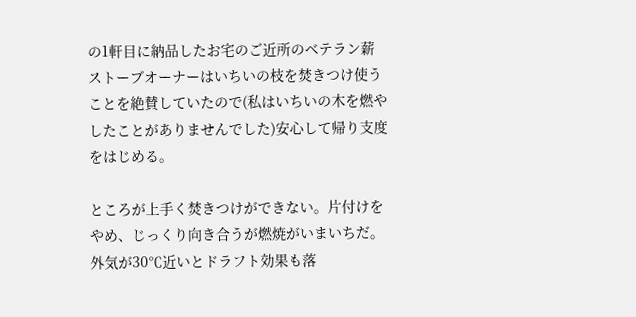の1軒目に納品したお宅のご近所のベテラン薪ストーブオーナーはいちいの枝を焚きつけ使うことを絶賛していたので(私はいちいの木を燃やしたことがありませんでした)安心して帰り支度をはじめる。

ところが上手く焚きつけができない。片付けをやめ、じっくり向き合うが燃焼がいまいちだ。外気が30℃近いとドラフト効果も落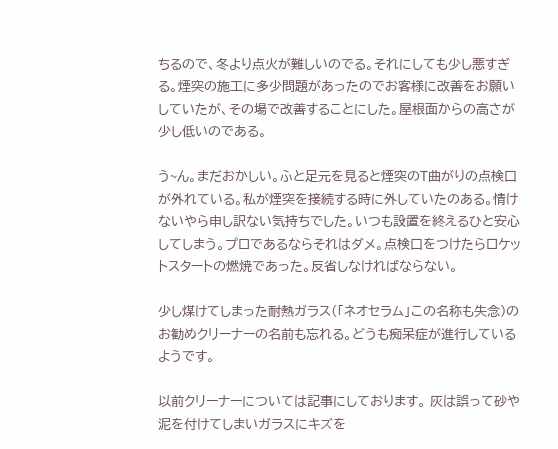ちるので、冬より点火が難しいのでる。それにしても少し悪すぎる。煙突の施工に多少問題があったのでお客様に改善をお願いしていたが、その場で改善することにした。屋根面からの高さが少し低いのである。

う~ん。まだおかしい。ふと足元を見ると煙突のT曲がりの点検口が外れている。私が煙突を接続する時に外していたのある。情けないやら申し訳ない気持ちでした。いつも設置を終えるひと安心してしまう。プロであるならそれはダメ。点検口をつけたらロケットスタートの燃焼であった。反省しなければならない。

少し煤けてしまった耐熱ガラス(「ネオセラム」この名称も失念)のお勧めクリーナーの名前も忘れる。どうも痴呆症が進行しているようです。

以前クリーナーについては記事にしております。 灰は誤って砂や泥を付けてしまいガラスにキズを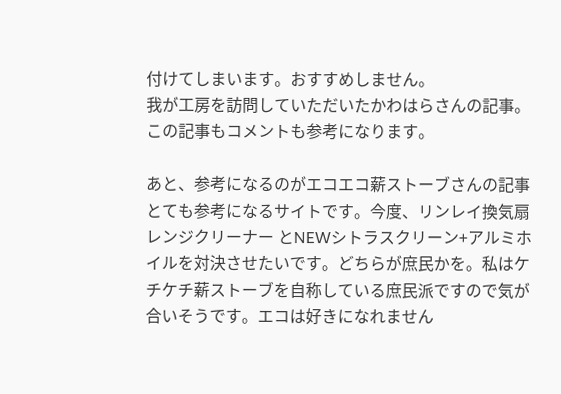付けてしまいます。おすすめしません。
我が工房を訪問していただいたかわはらさんの記事。この記事もコメントも参考になります。

あと、参考になるのがエコエコ薪ストーブさんの記事
とても参考になるサイトです。今度、リンレイ換気扇レンジクリーナー とNEWシトラスクリーン+アルミホイルを対決させたいです。どちらが庶民かを。私はケチケチ薪ストーブを自称している庶民派ですので気が合いそうです。エコは好きになれません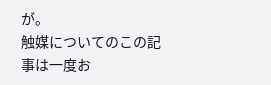が。
触媒についてのこの記事は一度お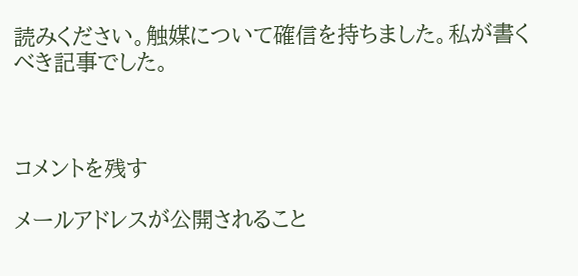読みください。触媒について確信を持ちました。私が書くべき記事でした。



コメントを残す

メールアドレスが公開されること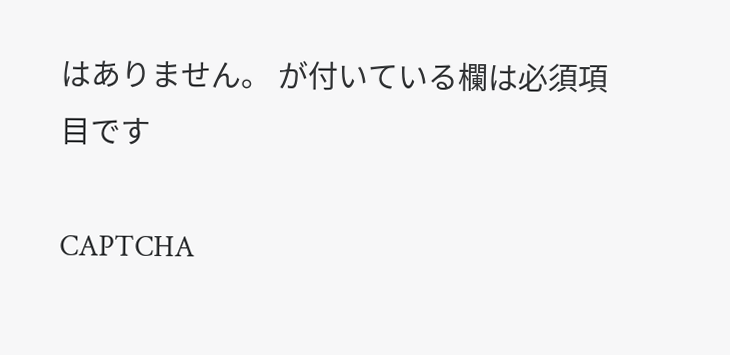はありません。 が付いている欄は必須項目です

CAPTCHA